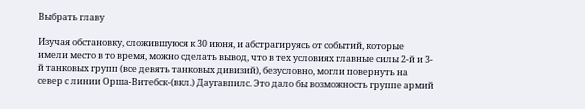Выбрать главу

Изучая обстановку, сложившуюся к 30 июня, и абстрагируясь от событий, которые имели место в то время, можно сделать вывод, что в тех условиях главные силы 2-й и 3-й танковых групп (все девять танковых дивизий), безусловно, могли повернуть на север с линии Орша-Витебск-(вкл.) Даугавпилс. Это дало бы возможность группе армий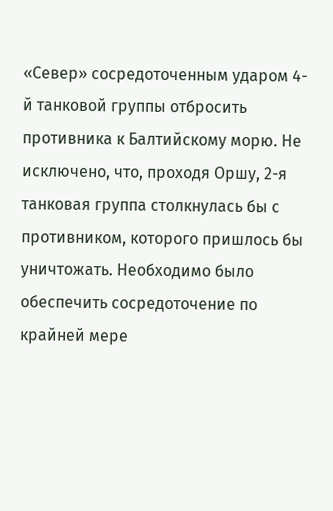«Север» сосредоточенным ударом 4-й танковой группы отбросить противника к Балтийскому морю. Не исключено, что, проходя Оршу, 2-я танковая группа столкнулась бы с противником, которого пришлось бы уничтожать. Необходимо было обеспечить сосредоточение по крайней мере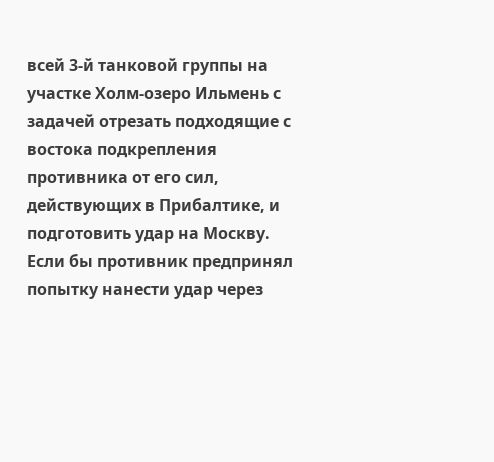всей 3-й танковой группы на участке Холм-озеро Ильмень с задачей отрезать подходящие с востока подкрепления противника от его сил, действующих в Прибалтике, и подготовить удар на Москву. Если бы противник предпринял попытку нанести удар через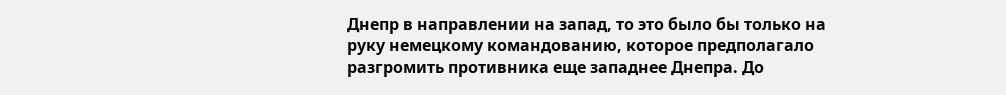Днепр в направлении на запад, то это было бы только на руку немецкому командованию, которое предполагало разгромить противника еще западнее Днепра. До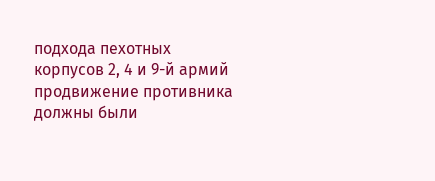подхода пехотных корпусов 2, 4 и 9-й армий продвижение противника должны были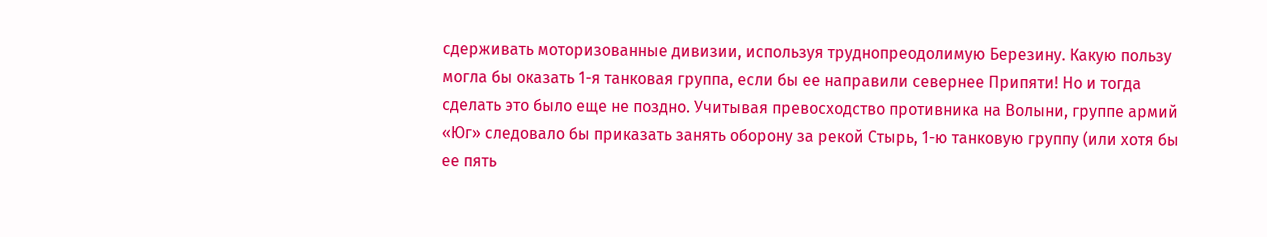сдерживать моторизованные дивизии, используя труднопреодолимую Березину. Какую пользу могла бы оказать 1-я танковая группа, если бы ее направили севернее Припяти! Но и тогда сделать это было еще не поздно. Учитывая превосходство противника на Волыни, группе армий «Юг» следовало бы приказать занять оборону за рекой Стырь, 1-ю танковую группу (или хотя бы ее пять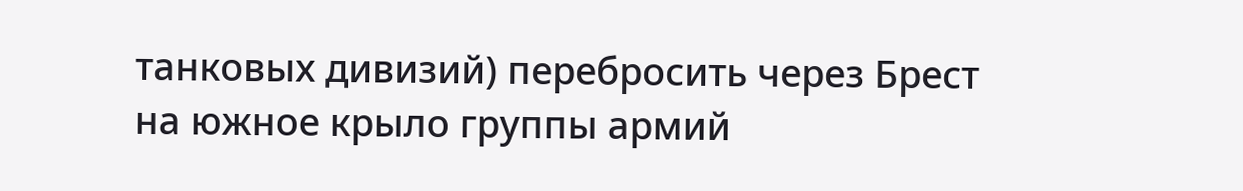танковых дивизий) перебросить через Брест на южное крыло группы армий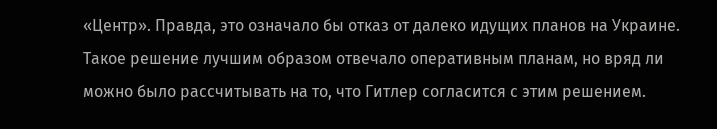«Центр». Правда, это означало бы отказ от далеко идущих планов на Украине. Такое решение лучшим образом отвечало оперативным планам, но вряд ли можно было рассчитывать на то, что Гитлер согласится с этим решением.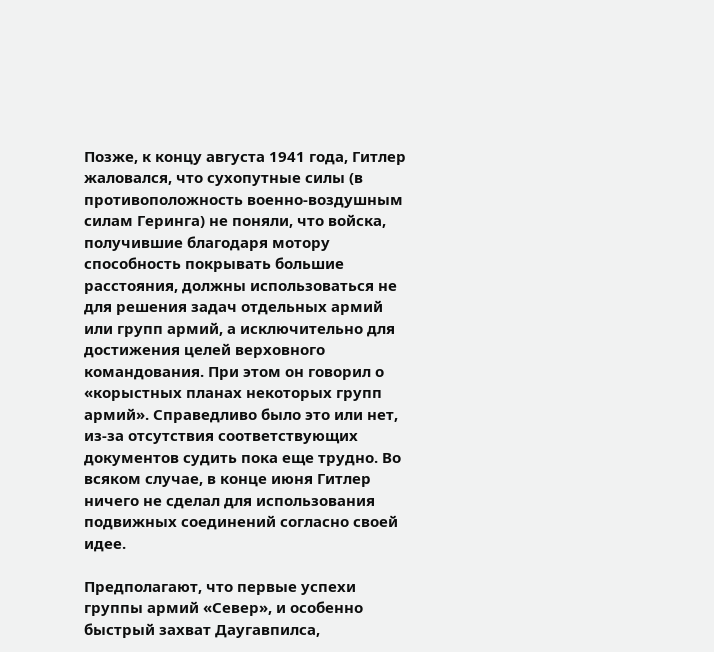Позже, к концу августа 1941 года, Гитлер жаловался, что сухопутные силы (в противоположность военно-воздушным силам Геринга) не поняли, что войска, получившие благодаря мотору способность покрывать большие расстояния, должны использоваться не для решения задач отдельных армий или групп армий, а исключительно для достижения целей верховного командования. При этом он говорил о «корыстных планах некоторых групп армий». Справедливо было это или нет, из-за отсутствия соответствующих документов судить пока еще трудно. Во всяком случае, в конце июня Гитлер ничего не сделал для использования подвижных соединений согласно своей идее.

Предполагают, что первые успехи группы армий «Север», и особенно быстрый захват Даугавпилса,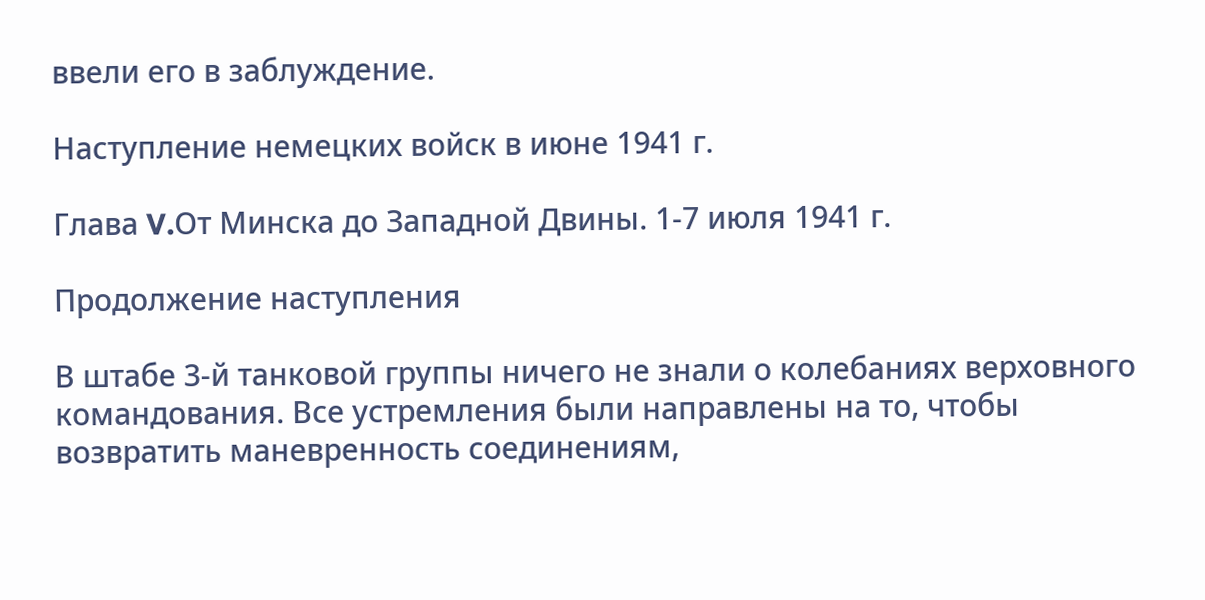ввели его в заблуждение.

Наступление немецких войск в июне 1941 г.

Глава V.От Минска до Западной Двины. 1-7 июля 1941 г.

Продолжение наступления

В штабе 3-й танковой группы ничего не знали о колебаниях верховного командования. Все устремления были направлены на то, чтобы возвратить маневренность соединениям,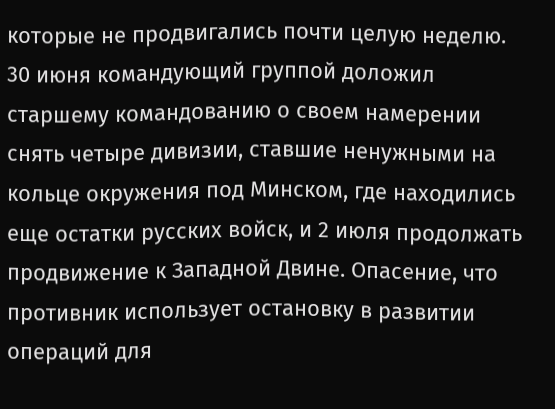которые не продвигались почти целую неделю. 30 июня командующий группой доложил старшему командованию о своем намерении снять четыре дивизии, ставшие ненужными на кольце окружения под Минском, где находились еще остатки русских войск, и 2 июля продолжать продвижение к Западной Двине. Опасение, что противник использует остановку в развитии операций для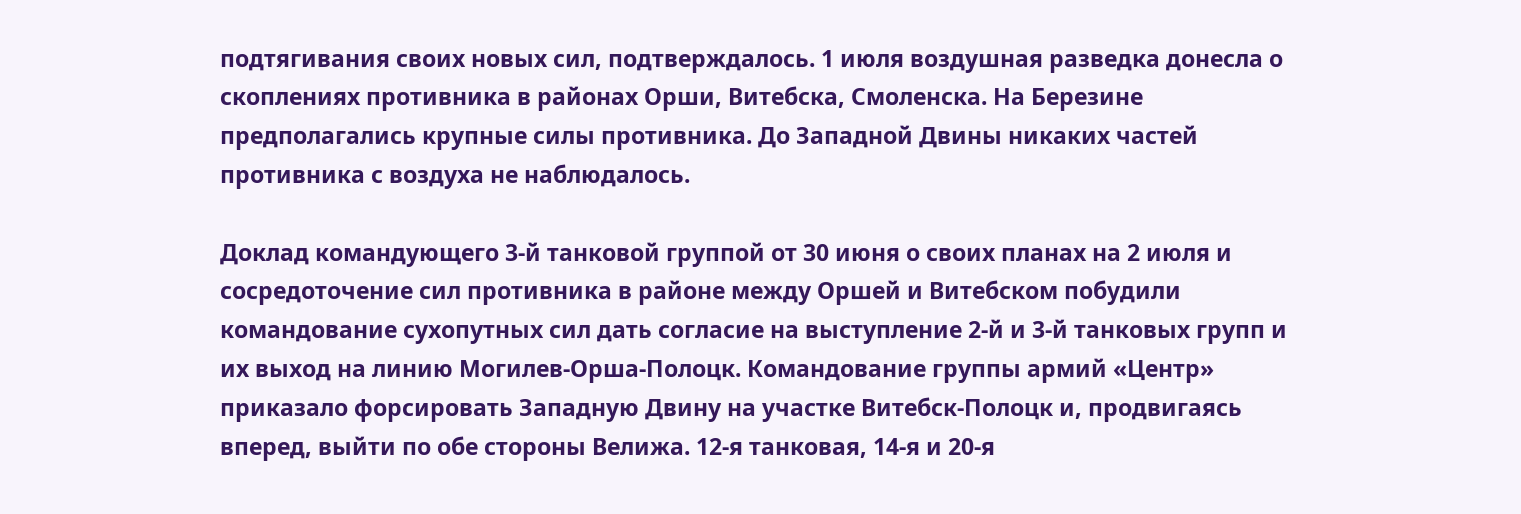подтягивания своих новых сил, подтверждалось. 1 июля воздушная разведка донесла о скоплениях противника в районах Орши, Витебска, Смоленска. На Березине предполагались крупные силы противника. До Западной Двины никаких частей противника с воздуха не наблюдалось.

Доклад командующего 3-й танковой группой от 30 июня о своих планах на 2 июля и сосредоточение сил противника в районе между Оршей и Витебском побудили командование сухопутных сил дать согласие на выступление 2-й и 3-й танковых групп и их выход на линию Могилев-Орша-Полоцк. Командование группы армий «Центр» приказало форсировать Западную Двину на участке Витебск-Полоцк и, продвигаясь вперед, выйти по обе стороны Велижа. 12-я танковая, 14-я и 20-я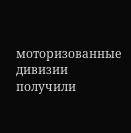моторизованные дивизии получили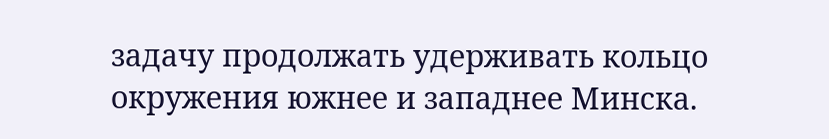задачу продолжать удерживать кольцо окружения южнее и западнее Минска.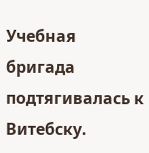Учебная бригада подтягивалась к Витебску.